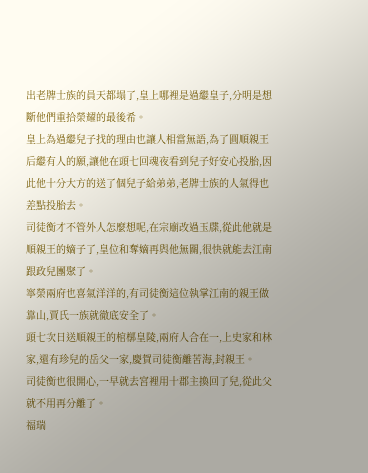出老牌士族的員天都塌了,皇上哪裡是過繼皇子,分明是想斷他們重拾榮耀的最後希。
皇上為過繼兒子找的理由也讓人相當無語,為了圓順親王后繼有人的願,讓他在頭七回魂夜看到兒子好安心投胎,因此他十分大方的送了個兒子給弟弟,老牌士族的人氣得也差點投胎去。
司徒衡才不管外人怎麼想呢,在宗廟改過玉牒,從此他就是順親王的嫡子了,皇位和奪嫡再與他無關,很快就能去江南跟政兒團聚了。
寧榮兩府也喜氣洋洋的,有司徒衡這位執掌江南的親王做靠山,賈氏一族就徹底安全了。
頭七次日送順親王的棺槨皇陵,兩府人合在一,上史家和林家,還有珍兒的岳父一家,慶賀司徒衡離苦海,封親王。
司徒衡也很開心,一早就去宮裡用十郡主換回了兒,從此父就不用再分離了。
福瑞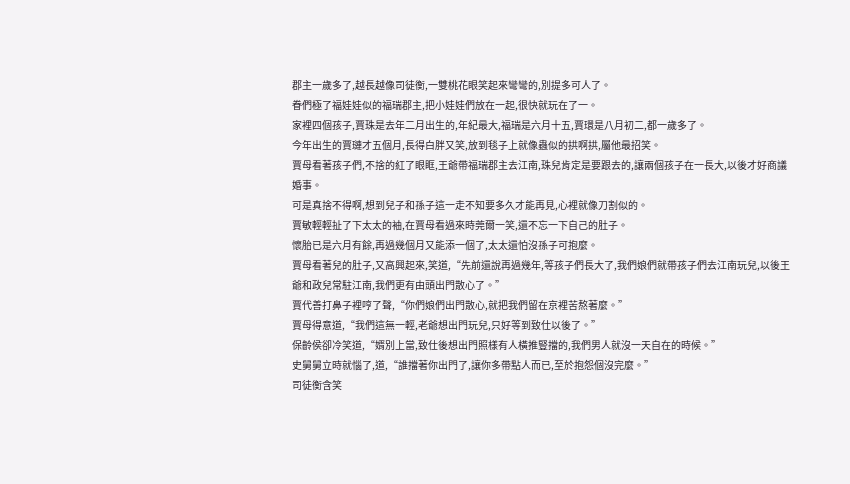郡主一歲多了,越長越像司徒衡,一雙桃花眼笑起來彎彎的,別提多可人了。
眷們極了福娃娃似的福瑞郡主,把小娃娃們放在一起,很快就玩在了一。
家裡四個孩子,賈珠是去年二月出生的,年紀最大,福瑞是六月十五,賈環是八月初二,都一歲多了。
今年出生的賈璉才五個月,長得白胖又笑,放到毯子上就像蟲似的拱啊拱,屬他最招笑。
賈母看著孩子們,不捨的紅了眼眶,王爺帶福瑞郡主去江南,珠兒肯定是要跟去的,讓兩個孩子在一長大,以後才好商議婚事。
可是真捨不得啊,想到兒子和孫子這一走不知要多久才能再見,心裡就像刀割似的。
賈敏輕輕扯了下太太的袖,在賈母看過來時莞爾一笑,還不忘一下自己的肚子。
懷胎已是六月有餘,再過幾個月又能添一個了,太太還怕沒孫子可抱麼。
賈母看著兒的肚子,又高興起來,笑道,“先前還說再過幾年,等孩子們長大了,我們娘們就帶孩子們去江南玩兒,以後王爺和政兒常駐江南,我們更有由頭出門散心了。”
賈代善打鼻子裡哼了聲,“你們娘們出門散心,就把我們留在京裡苦熬著麼。”
賈母得意道,“我們這無一輕,老爺想出門玩兒,只好等到致仕以後了。”
保齡侯卻冷笑道,“婿別上當,致仕後想出門照樣有人橫推豎擋的,我們男人就沒一天自在的時候。”
史舅舅立時就惱了,道,“誰擋著你出門了,讓你多帶點人而已,至於抱怨個沒完麼。”
司徒衡含笑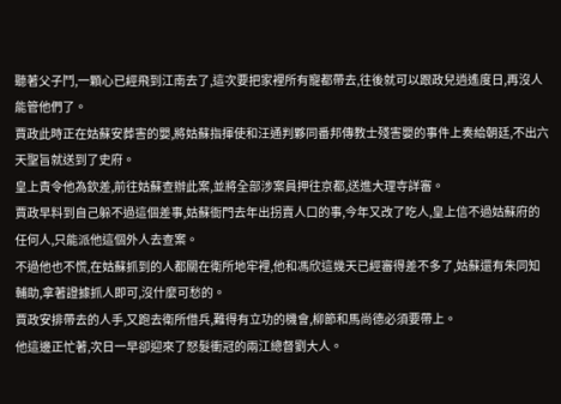聽著父子鬥,一顆心已經飛到江南去了,這次要把家裡所有寵都帶去,往後就可以跟政兒逍遙度日,再沒人能管他們了。
賈政此時正在姑蘇安葬害的嬰,將姑蘇指揮使和汪通判夥同番邦傳教士殘害嬰的事件上奏給朝廷,不出六天聖旨就送到了史府。
皇上責令他為欽差,前往姑蘇查辦此案,並將全部涉案員押往京都,送進大理寺詳審。
賈政早料到自己躲不過這個差事,姑蘇衙門去年出拐賣人口的事,今年又改了吃人,皇上信不過姑蘇府的任何人,只能派他這個外人去查案。
不過他也不慌,在姑蘇抓到的人都關在衛所地牢裡,他和馮欣這幾天已經審得差不多了,姑蘇還有朱同知輔助,拿著證據抓人即可,沒什麼可愁的。
賈政安排帶去的人手,又跑去衛所借兵,難得有立功的機會,柳節和馬尚德必須要帶上。
他這邊正忙著,次日一早卻迎來了怒髮衝冠的兩江總督劉大人。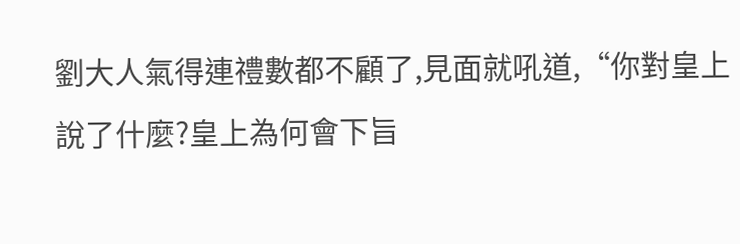劉大人氣得連禮數都不顧了,見面就吼道,“你對皇上說了什麼?皇上為何會下旨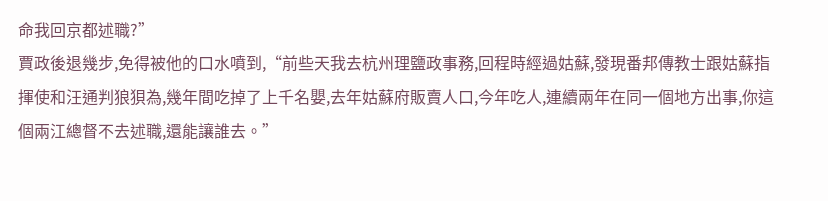命我回京都述職?”
賈政後退幾步,免得被他的口水噴到,“前些天我去杭州理鹽政事務,回程時經過姑蘇,發現番邦傳教士跟姑蘇指揮使和汪通判狼狽為,幾年間吃掉了上千名嬰,去年姑蘇府販賣人口,今年吃人,連續兩年在同一個地方出事,你這個兩江總督不去述職,還能讓誰去。”